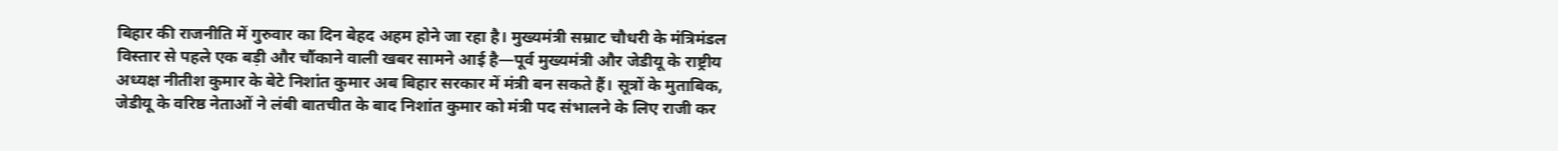बिहार की राजनीति में गुरुवार का दिन बेहद अहम होने जा रहा है। मुख्यमंत्री सम्राट चौधरी के मंत्रिमंडल विस्तार से पहले एक बड़ी और चौंकाने वाली खबर सामने आई है—पूर्व मुख्यमंत्री और जेडीयू के राष्ट्रीय अध्यक्ष नीतीश कुमार के बेटे निशांत कुमार अब बिहार सरकार में मंत्री बन सकते हैं। सूत्रों के मुताबिक, जेडीयू के वरिष्ठ नेताओं ने लंबी बातचीत के बाद निशांत कुमार को मंत्री पद संभालने के लिए राजी कर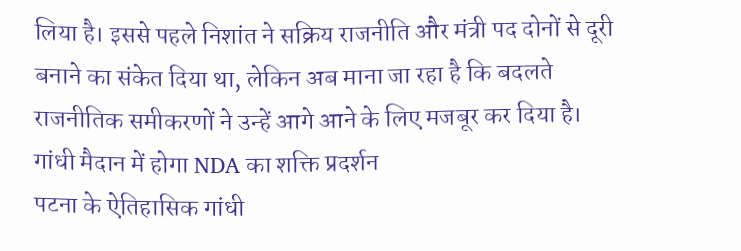लिया है। इससे पहले निशांत ने सक्रिय राजनीति और मंत्री पद दोनों से दूरी बनाने का संकेत दिया था, लेकिन अब माना जा रहा है कि बदलते राजनीतिक समीकरणों ने उन्हें आगे आने के लिए मजबूर कर दिया है।
गांधी मैदान में होगा NDA का शक्ति प्रदर्शन
पटना के ऐतिहासिक गांधी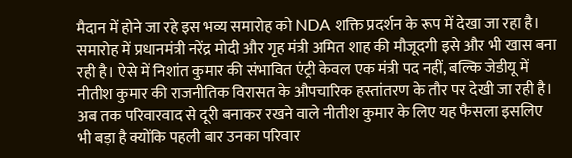मैदान में होने जा रहे इस भव्य समारोह को NDA शक्ति प्रदर्शन के रूप में देखा जा रहा है। समारोह में प्रधानमंत्री नरेंद्र मोदी और गृह मंत्री अमित शाह की मौजूदगी इसे और भी खास बना रही है। ऐसे में निशांत कुमार की संभावित एंट्री केवल एक मंत्री पद नहीं, बल्कि जेडीयू में नीतीश कुमार की राजनीतिक विरासत के औपचारिक हस्तांतरण के तौर पर देखी जा रही है। अब तक परिवारवाद से दूरी बनाकर रखने वाले नीतीश कुमार के लिए यह फैसला इसलिए भी बड़ा है क्योंकि पहली बार उनका परिवार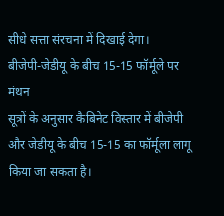सीधे सत्ता संरचना में दिखाई देगा।
बीजेपी-जेडीयू के बीच 15-15 फॉर्मूले पर मंथन
सूत्रों के अनुसार कैबिनेट विस्तार में बीजेपी और जेडीयू के बीच 15-15 का फॉर्मूला लागू किया जा सकता है।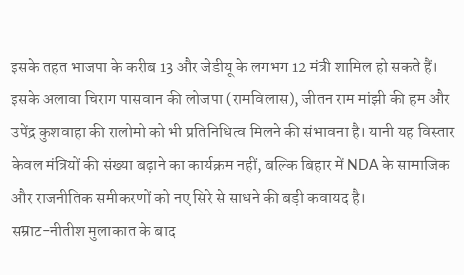इसके तहत भाजपा के करीब 13 और जेडीयू के लगभग 12 मंत्री शामिल हो सकते हैं। इसके अलावा चिराग पासवान की लोजपा (रामविलास), जीतन राम मांझी की हम और उपेंद्र कुशवाहा की रालोमो को भी प्रतिनिधित्व मिलने की संभावना है। यानी यह विस्तार केवल मंत्रियों की संख्या बढ़ाने का कार्यक्रम नहीं, बल्कि बिहार में NDA के सामाजिक और राजनीतिक समीकरणों को नए सिरे से साधने की बड़ी कवायद है।
सम्राट-नीतीश मुलाकात के बाद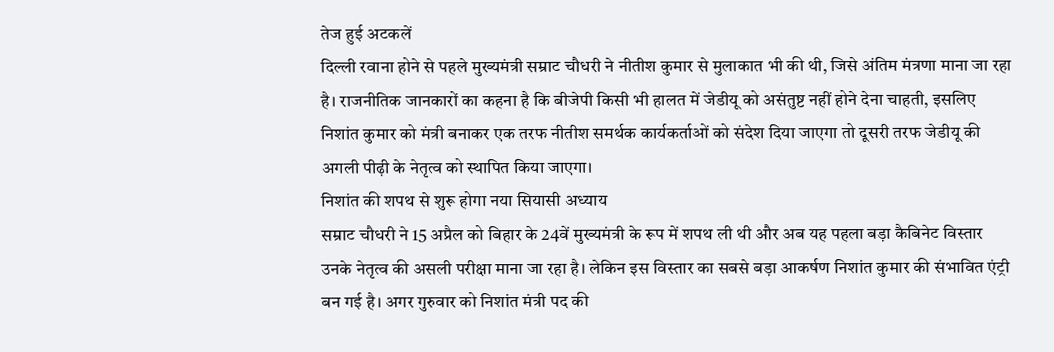तेज हुई अटकलें
दिल्ली रवाना होने से पहले मुख्यमंत्री सम्राट चौधरी ने नीतीश कुमार से मुलाकात भी की थी, जिसे अंतिम मंत्रणा माना जा रहा है। राजनीतिक जानकारों का कहना है कि बीजेपी किसी भी हालत में जेडीयू को असंतुष्ट नहीं होने देना चाहती, इसलिए निशांत कुमार को मंत्री बनाकर एक तरफ नीतीश समर्थक कार्यकर्ताओं को संदेश दिया जाएगा तो दूसरी तरफ जेडीयू की अगली पीढ़ी के नेतृत्व को स्थापित किया जाएगा।
निशांत की शपथ से शुरू होगा नया सियासी अध्याय
सम्राट चौधरी ने 15 अप्रैल को बिहार के 24वें मुख्यमंत्री के रूप में शपथ ली थी और अब यह पहला बड़ा कैबिनेट विस्तार उनके नेतृत्व की असली परीक्षा माना जा रहा है। लेकिन इस विस्तार का सबसे बड़ा आकर्षण निशांत कुमार की संभावित एंट्री बन गई है। अगर गुरुवार को निशांत मंत्री पद की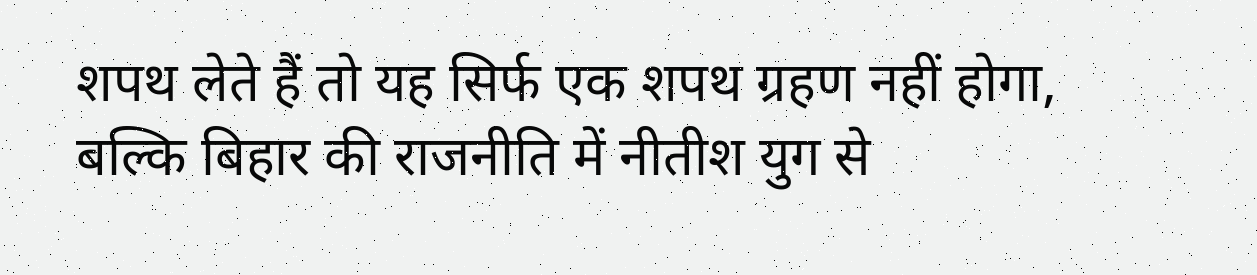शपथ लेते हैं तो यह सिर्फ एक शपथ ग्रहण नहीं होगा, बल्कि बिहार की राजनीति में नीतीश युग से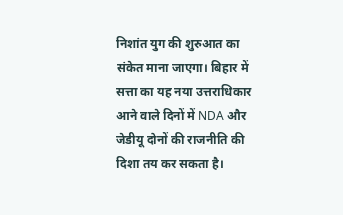निशांत युग की शुरुआत का संकेत माना जाएगा। बिहार में सत्ता का यह नया उत्तराधिकार आने वाले दिनों में NDA और जेडीयू दोनों की राजनीति की दिशा तय कर सकता है।